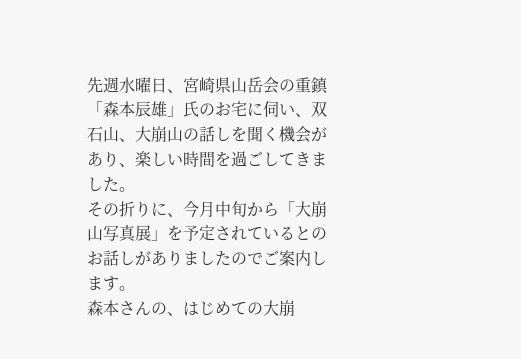先週水曜日、宮崎県山岳会の重鎮「森本辰雄」氏のお宅に伺い、双石山、大崩山の話しを聞く機会があり、楽しい時間を過ごしてきました。
その折りに、今月中旬から「大崩山写真展」を予定されているとのお話しがありましたのでご案内します。
森本さんの、はじめての大崩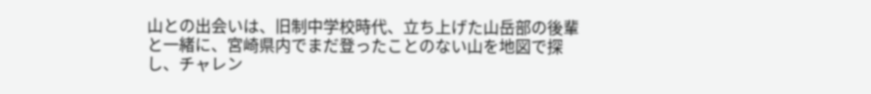山との出会いは、旧制中学校時代、立ち上げた山岳部の後輩と一緒に、宮崎県内でまだ登ったことのない山を地図で探し、チャレン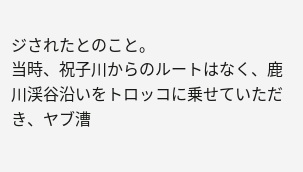ジされたとのこと。
当時、祝子川からのルートはなく、鹿川渓谷沿いをトロッコに乗せていただき、ヤブ漕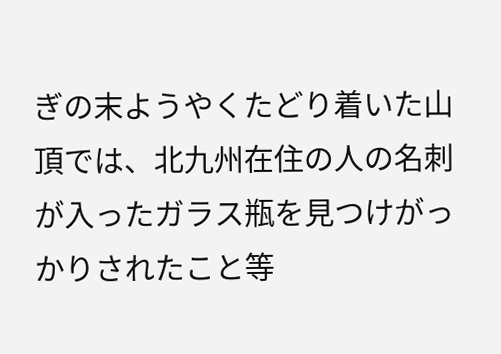ぎの末ようやくたどり着いた山頂では、北九州在住の人の名刺が入ったガラス瓶を見つけがっかりされたこと等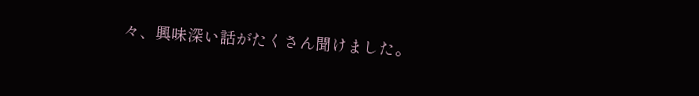々、興味深い話がたくさん聞けました。